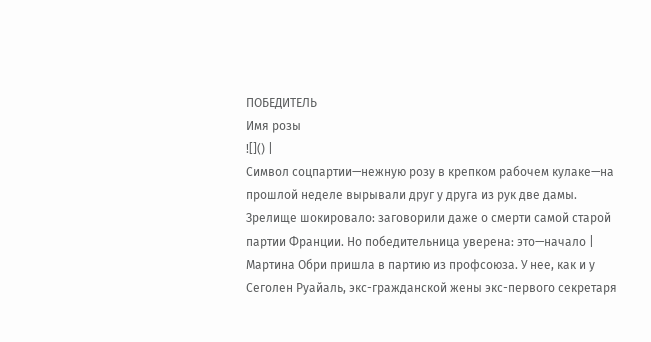ПОБЕДИТЕЛЬ
Имя розы
![]() |
Символ соцпартии—нежную розу в крепком рабочем кулаке—на прошлой неделе вырывали друг у друга из рук две дамы. Зрелище шокировало: заговорили даже о смерти самой старой партии Франции. Но победительница уверена: это—начало |
Мартина Обри пришла в партию из профсоюза. У нее, как и у Сеголен Руайаль, экс-гражданской жены экс-первого секретаря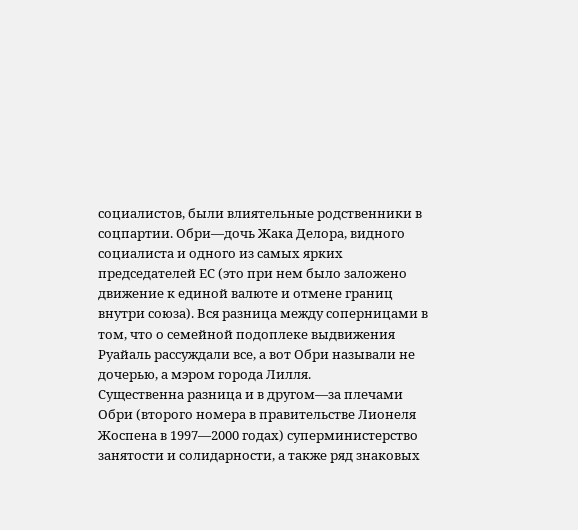социалистов, были влиятельные родственники в соцпартии. Обри—дочь Жака Делора, видного социалиста и одного из самых ярких председателей ЕС (это при нем было заложено движение к единой валюте и отмене границ внутри союза). Вся разница между соперницами в том, что о семейной подоплеке выдвижения Руайаль рассуждали все, а вот Обри называли не дочерью, а мэром города Лилля.
Существенна разница и в другом—за плечами Обри (второго номера в правительстве Лионеля Жоспена в 1997—2000 годах) суперминистерство занятости и солидарности, а также ряд знаковых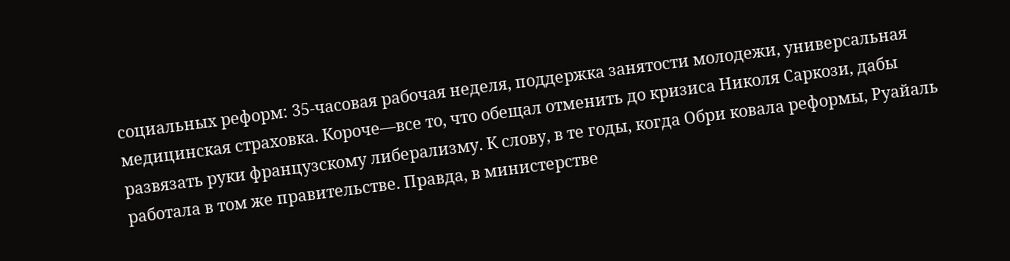социальных реформ: 35-часовая рабочая неделя, поддержка занятости молодежи, универсальная медицинская страховка. Короче—все то, что обещал отменить до кризиса Николя Саркози, дабы развязать руки французскому либерализму. К слову, в те годы, когда Обри ковала реформы, Руайаль работала в том же правительстве. Правда, в министерстве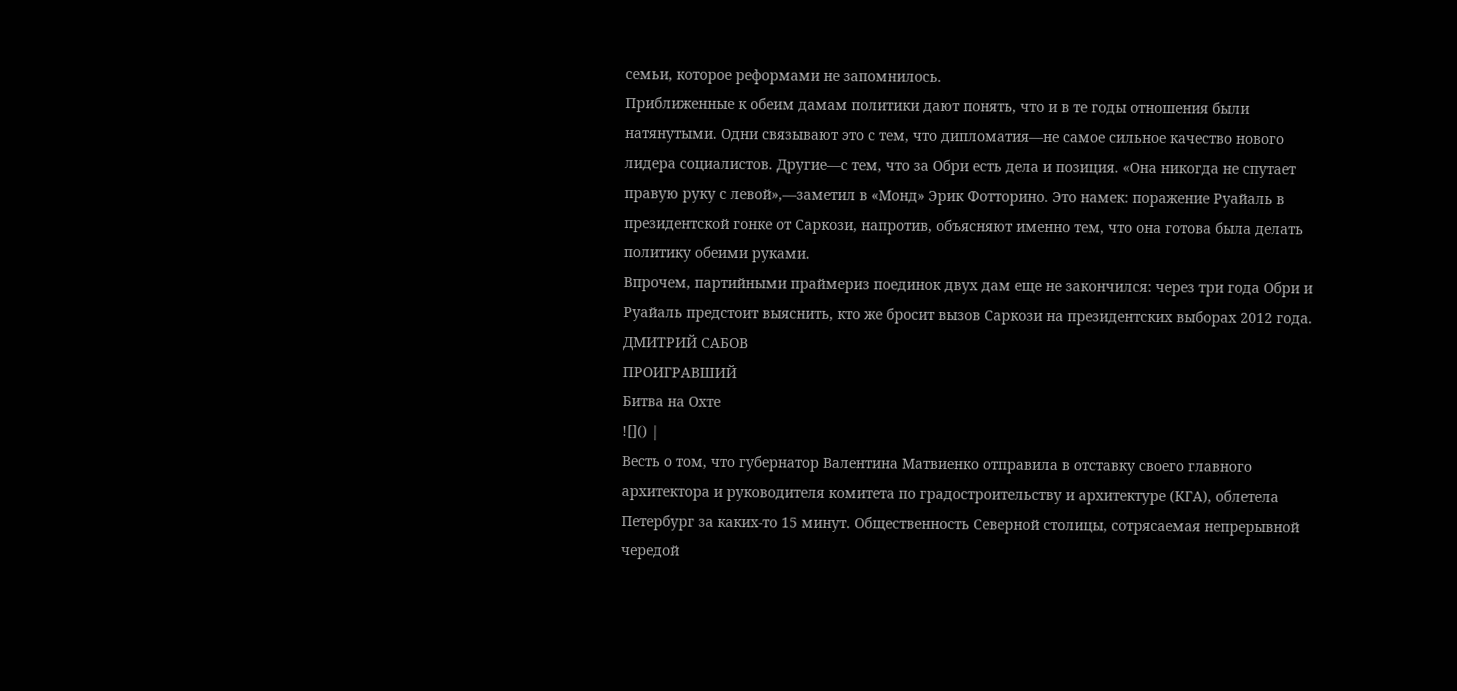семьи, которое реформами не запомнилось.
Приближенные к обеим дамам политики дают понять, что и в те годы отношения были натянутыми. Одни связывают это с тем, что дипломатия—не самое сильное качество нового лидера социалистов. Другие—с тем, что за Обри есть дела и позиция. «Она никогда не спутает правую руку с левой»,—заметил в «Монд» Эрик Фотторино. Это намек: поражение Руайаль в президентской гонке от Саркози, напротив, объясняют именно тем, что она готова была делать политику обеими руками.
Впрочем, партийными праймериз поединок двух дам еще не закончился: через три года Обри и Руайаль предстоит выяснить, кто же бросит вызов Саркози на президентских выборах 2012 года.
ДМИТРИЙ САБОВ
ПРОИГРАВШИЙ
Битва на Охте
![]() |
Весть о том, что губернатор Валентина Матвиенко отправила в отставку своего главного архитектора и руководителя комитета по градостроительству и архитектуре (КГА), облетела Петербург за каких-то 15 минут. Общественность Северной столицы, сотрясаемая непрерывной чередой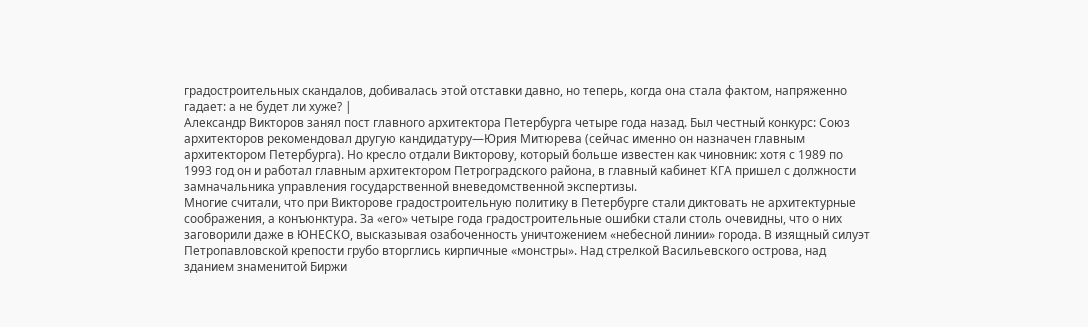градостроительных скандалов, добивалась этой отставки давно, но теперь, когда она стала фактом, напряженно гадает: а не будет ли хуже? |
Александр Викторов занял пост главного архитектора Петербурга четыре года назад. Был честный конкурс: Союз архитекторов рекомендовал другую кандидатуру—Юрия Митюрева (сейчас именно он назначен главным архитектором Петербурга). Но кресло отдали Викторову, который больше известен как чиновник: хотя с 1989 по 1993 год он и работал главным архитектором Петроградского района, в главный кабинет КГА пришел с должности замначальника управления государственной вневедомственной экспертизы.
Многие считали, что при Викторове градостроительную политику в Петербурге стали диктовать не архитектурные соображения, а конъюнктура. За «его» четыре года градостроительные ошибки стали столь очевидны, что о них заговорили даже в ЮНЕСКО, высказывая озабоченность уничтожением «небесной линии» города. В изящный силуэт Петропавловской крепости грубо вторглись кирпичные «монстры». Над стрелкой Васильевского острова, над зданием знаменитой Биржи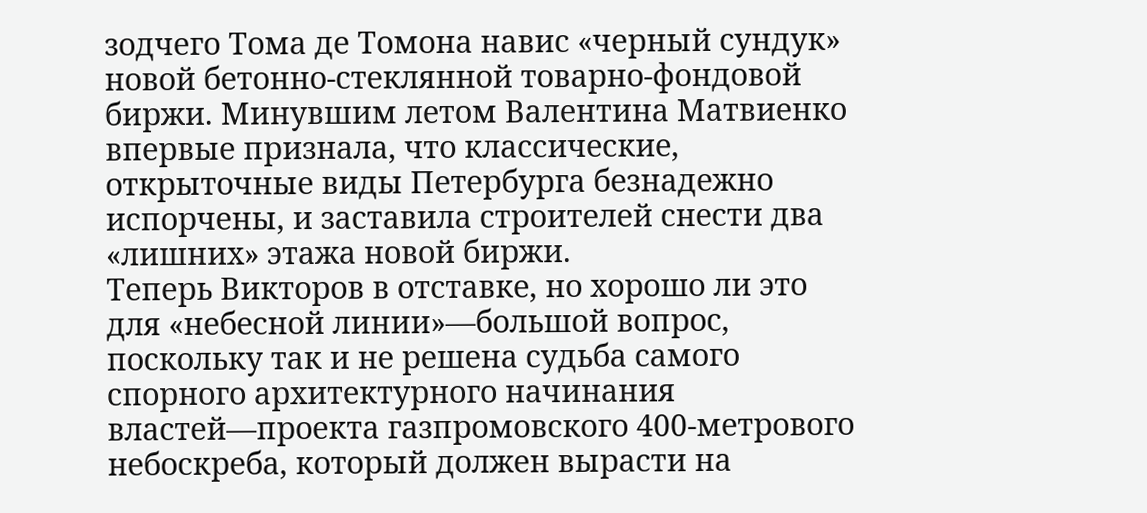зодчего Тома де Томона навис «черный сундук» новой бетонно-стеклянной товарно-фондовой биржи. Минувшим летом Валентина Матвиенко впервые признала, что классические, открыточные виды Петербурга безнадежно испорчены, и заставила строителей снести два «лишних» этажа новой биржи.
Теперь Викторов в отставке, но хорошо ли это для «небесной линии»—большой вопрос, поскольку так и не решена судьба самого спорного архитектурного начинания властей—проекта газпромовского 400-метрового небоскреба, который должен вырасти на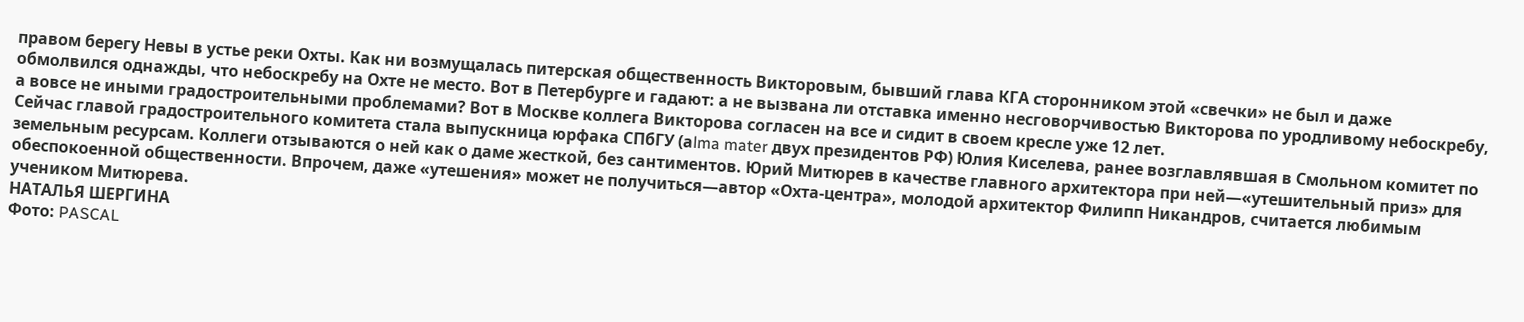правом берегу Невы в устье реки Охты. Как ни возмущалась питерская общественность Викторовым, бывший глава КГА сторонником этой «свечки» не был и даже обмолвился однажды, что небоскребу на Охте не место. Вот в Петербурге и гадают: а не вызвана ли отставка именно несговорчивостью Викторова по уродливому небоскребу, а вовсе не иными градостроительными проблемами? Вот в Москве коллега Викторова согласен на все и сидит в своем кресле уже 12 лет.
Сейчас главой градостроительного комитета стала выпускница юрфака СПбГУ (аlma mater двух президентов РФ) Юлия Киселева, ранее возглавлявшая в Смольном комитет по земельным ресурсам. Коллеги отзываются о ней как о даме жесткой, без сантиментов. Юрий Митюрев в качестве главного архитектора при ней—«утешительный приз» для обеспокоенной общественности. Впрочем, даже «утешения» может не получиться—автор «Охта-центра», молодой архитектор Филипп Никандров, считается любимым учеником Митюрева.
НАТАЛЬЯ ШЕРГИНА
Фото: PASCAL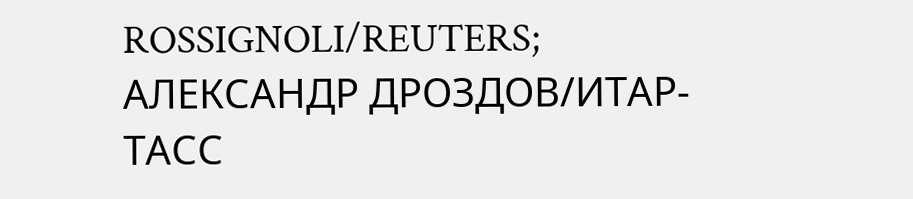ROSSIGNOLI/REUTERS; АЛЕКСАНДР ДРОЗДОВ/ИТАР-ТАСС